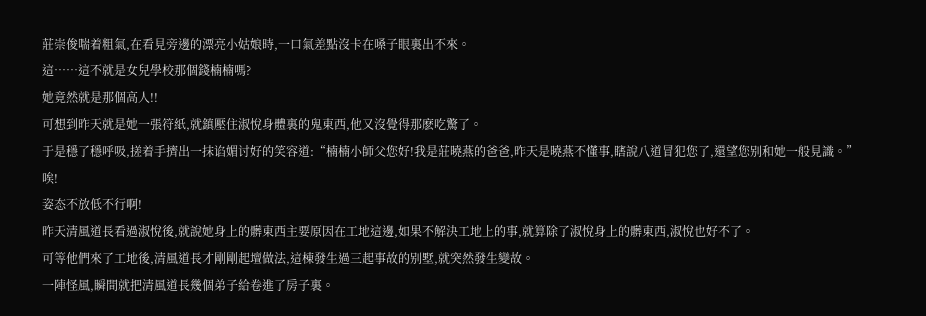莊崇俊喘着粗氣,在看見旁邊的漂亮小姑娘時,一口氣差點沒卡在嗓子眼裏出不來。
這……這不就是女兒學校那個錢楠楠嗎?
她竟然就是那個高人!!
可想到昨天就是她一張符紙,就鎮壓住淑悅身體裏的鬼東西,他又沒覺得那麽吃驚了。
于是穩了穩呼吸,搓着手擠出一抹谄媚讨好的笑容道:“楠楠小師父您好!我是莊曉燕的爸爸,昨天是曉燕不懂事,瞎說八道冒犯您了,還望您别和她一般見識。”
唉!
姿态不放低不行啊!
昨天清風道長看過淑悅後,就說她身上的髒東西主要原因在工地這邊,如果不解決工地上的事,就算除了淑悅身上的髒東西,淑悅也好不了。
可等他們來了工地後,清風道長才剛剛起壇做法,這棟發生過三起事故的别墅,就突然發生變故。
一陣怪風,瞬間就把清風道長幾個弟子給卷進了房子裏。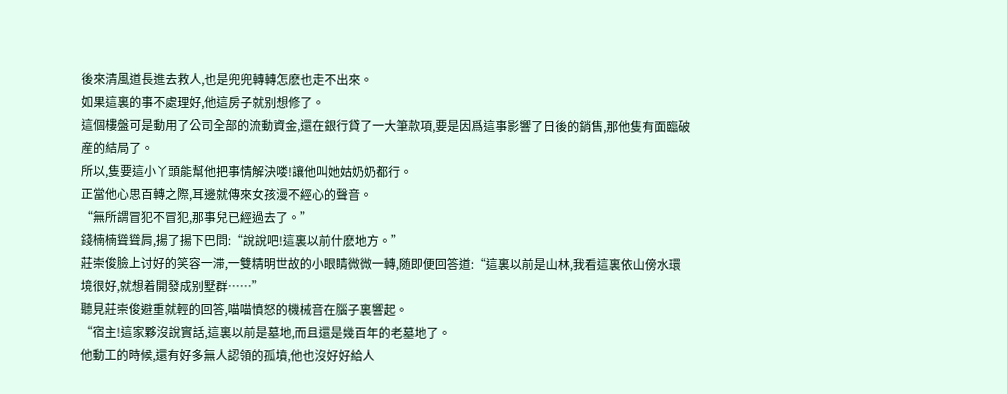後來清風道長進去救人,也是兜兜轉轉怎麽也走不出來。
如果這裏的事不處理好,他這房子就别想修了。
這個樓盤可是動用了公司全部的流動資金,還在銀行貸了一大筆款項,要是因爲這事影響了日後的銷售,那他隻有面臨破産的結局了。
所以,隻要這小丫頭能幫他把事情解決喽!讓他叫她姑奶奶都行。
正當他心思百轉之際,耳邊就傳來女孩漫不經心的聲音。
“無所謂冒犯不冒犯,那事兒已經過去了。”
錢楠楠聳聳肩,揚了揚下巴問:“說說吧!這裏以前什麽地方。”
莊崇俊臉上讨好的笑容一滞,一雙精明世故的小眼睛微微一轉,随即便回答道:“這裏以前是山林,我看這裏依山傍水環境很好,就想着開發成别墅群……”
聽見莊崇俊避重就輕的回答,喵喵憤怒的機械音在腦子裏響起。
“宿主!這家夥沒說實話,這裏以前是墓地,而且還是幾百年的老墓地了。
他動工的時候,還有好多無人認領的孤墳,他也沒好好給人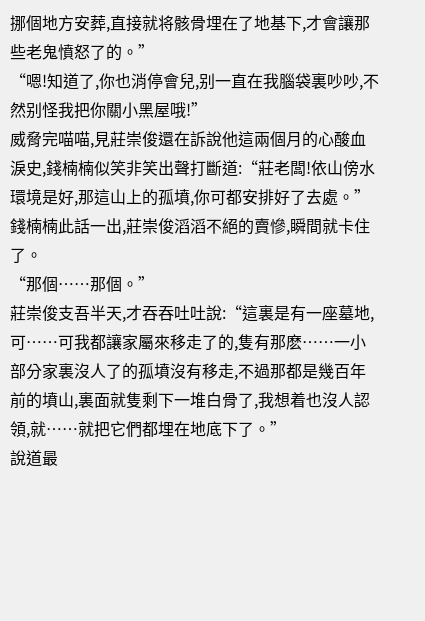挪個地方安葬,直接就将骸骨埋在了地基下,才會讓那些老鬼憤怒了的。”
“嗯!知道了,你也消停會兒,别一直在我腦袋裏吵吵,不然别怪我把你關小黑屋哦!”
威脅完喵喵,見莊崇俊還在訴說他這兩個月的心酸血淚史,錢楠楠似笑非笑出聲打斷道:“莊老闆!依山傍水環境是好,那這山上的孤墳,你可都安排好了去處。”
錢楠楠此話一出,莊崇俊滔滔不絕的賣慘,瞬間就卡住了。
“那個……那個。”
莊崇俊支吾半天,才吞吞吐吐說:“這裏是有一座墓地,可……可我都讓家屬來移走了的,隻有那麽……一小部分家裏沒人了的孤墳沒有移走,不過那都是幾百年前的墳山,裏面就隻剩下一堆白骨了,我想着也沒人認領,就……就把它們都埋在地底下了。”
說道最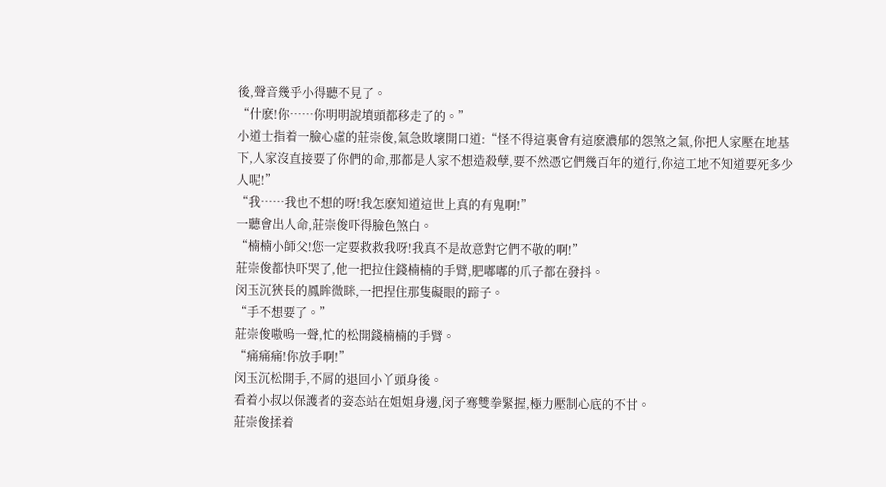後,聲音幾乎小得聽不見了。
“什麽!你……你明明說墳頭都移走了的。”
小道士指着一臉心虛的莊崇俊,氣急敗壞開口道:“怪不得這裏會有這麽濃郁的怨煞之氣,你把人家壓在地基下,人家沒直接要了你們的命,那都是人家不想造殺孽,要不然憑它們幾百年的道行,你這工地不知道要死多少人呢!”
“我……我也不想的呀!我怎麽知道這世上真的有鬼啊!”
一聽會出人命,莊崇俊吓得臉色煞白。
“楠楠小師父!您一定要救救我呀!我真不是故意對它們不敬的啊!”
莊崇俊都快吓哭了,他一把拉住錢楠楠的手臂,肥嘟嘟的爪子都在發抖。
闵玉沉狹長的鳳眸微眯,一把捏住那隻礙眼的蹄子。
“手不想要了。”
莊崇俊嗷嗚一聲,忙的松開錢楠楠的手臂。
“痛痛痛!你放手啊!”
闵玉沉松開手,不屑的退回小丫頭身後。
看着小叔以保護者的姿态站在姐姐身邊,闵子骞雙拳緊握,極力壓制心底的不甘。
莊崇俊揉着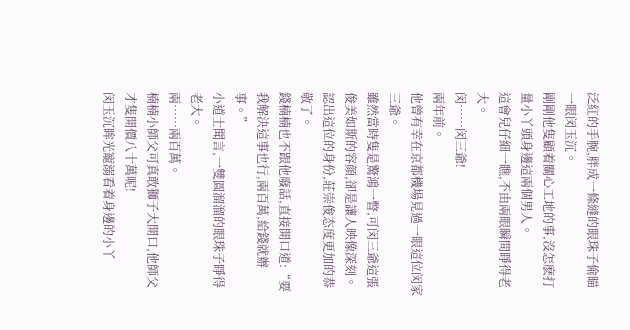泛紅的手腕,胖成一條縫的眼珠子偷瞄一眼闵玉沉。
剛剛他隻顧着關心工地的事,沒怎麽打量小丫頭身邊這兩個男人。
這會兒仔細一瞧,不由兩眼瞬間睜得老大。
闵……闵三爺!
兩年前。
他曾有幸在京都機場見過一眼這位闵家三爺。
雖然當時隻是驚鴻一瞥,可闵三爺這張俊美如斯的容顔,卻是讓人映像深刻。
認出這位的身份,莊崇俊态度更加的恭敬了。
錢楠楠也不跟他廢話,直接開口道:“要我解決這事也行,兩百萬,給錢就辦事。”
小道士聞言,一雙圓溜溜的眼珠子睜得老大。
兩……兩百萬。
楠楠小師父可真敢獅子大開口,他師父才隻開價八十萬呢!
闵玉沉眸光寵溺看着身邊的小丫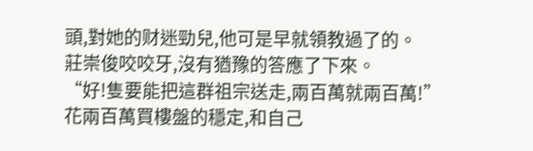頭,對她的财迷勁兒,他可是早就領教過了的。
莊崇俊咬咬牙,沒有猶豫的答應了下來。
“好!隻要能把這群祖宗送走,兩百萬就兩百萬!”
花兩百萬買樓盤的穩定,和自己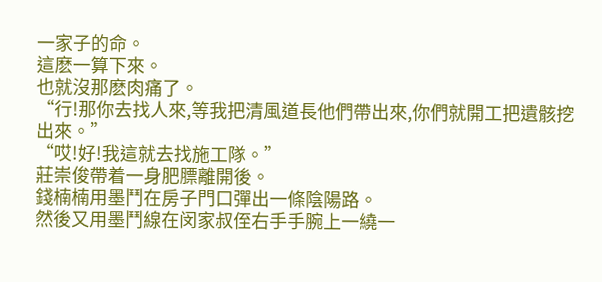一家子的命。
這麽一算下來。
也就沒那麽肉痛了。
“行!那你去找人來,等我把清風道長他們帶出來,你們就開工把遺骸挖出來。”
“哎!好!我這就去找施工隊。”
莊崇俊帶着一身肥膘離開後。
錢楠楠用墨鬥在房子門口彈出一條陰陽路。
然後又用墨鬥線在闵家叔侄右手手腕上一繞一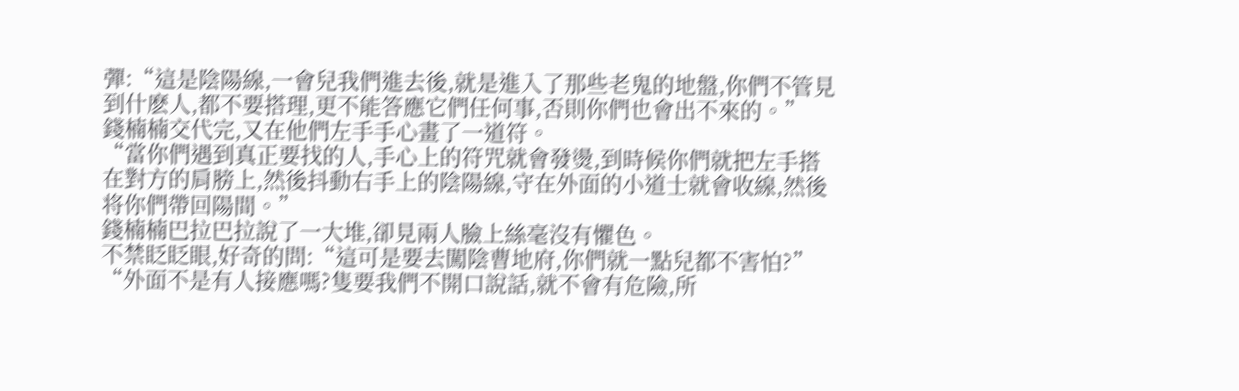彈:“這是陰陽線,一會兒我們進去後,就是進入了那些老鬼的地盤,你們不管見到什麽人,都不要搭理,更不能答應它們任何事,否則你們也會出不來的。”
錢楠楠交代完,又在他們左手手心畫了一道符。
“當你們遇到真正要找的人,手心上的符咒就會發燙,到時候你們就把左手搭在對方的肩膀上,然後抖動右手上的陰陽線,守在外面的小道士就會收線,然後将你們帶回陽間。”
錢楠楠巴拉巴拉說了一大堆,卻見兩人臉上絲毫沒有懼色。
不禁眨眨眼,好奇的問:“這可是要去闖陰曹地府,你們就一點兒都不害怕?”
“外面不是有人接應嗎?隻要我們不開口說話,就不會有危險,所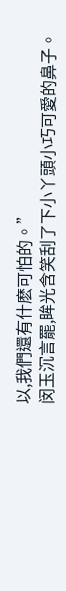以,我們還有什麽可怕的。”
闵玉沉言罷,眸光含笑刮了下小丫頭小巧可愛的鼻子。